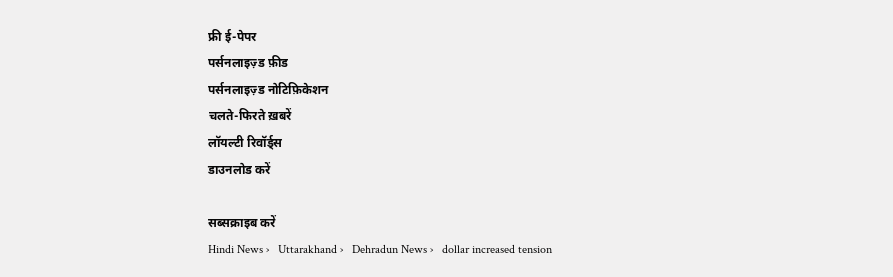फ्री ई-पेपर
पर्सनलाइज़्ड फ़ीड
पर्सनलाइज़्ड नोटिफ़िकेशन
चलते-फिरते ख़बरें
लॉयल्टी रिवॉर्ड्स
डाउनलोड करें

सब्सक्राइब करें
Hindi News ›   Uttarakhand ›   Dehradun News ›   dollar increased tension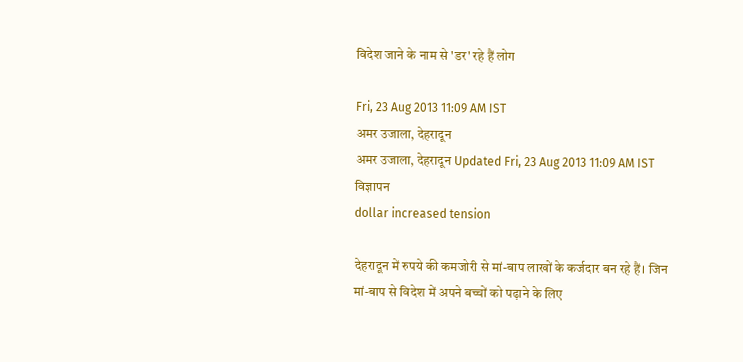विदेश जाने के नाम से 'डर' रहे हैं लोग

Fri, 23 Aug 2013 11:09 AM IST
अमर उजाला, देहरादून
अमर उजाला, देहरादून Updated Fri, 23 Aug 2013 11:09 AM IST
विज्ञापन
dollar increased tension

देहरादून में रुपये की कमजोरी से मां-बाप लाखों के कर्जदार बन रहे हैं। जिन मां-बाप से विदेश में अपने बच्चों को पढ़ाने के लिए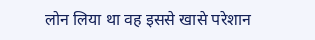लोन लिया था वह इससे खासे परेशान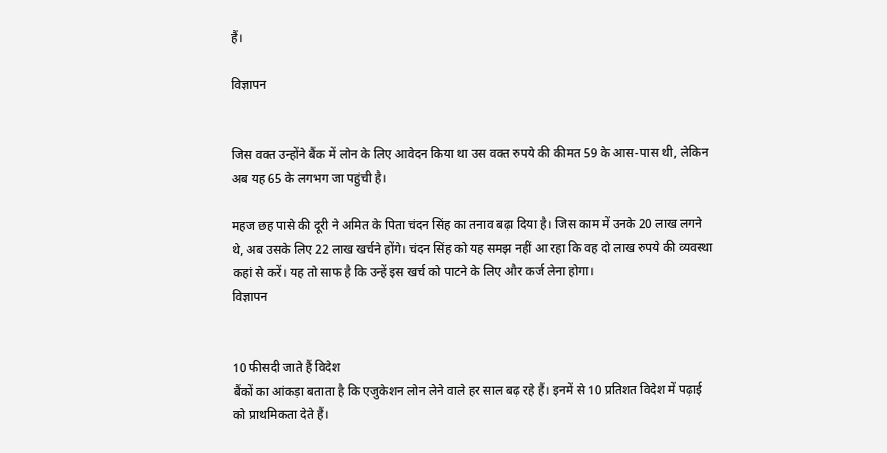हैं।

विज्ञापन


जिस वक्त उन्होंने बैंक में लोन के लिए आवेदन किया था उस वक्त रुपये की कीमत 59 के आस-पास थी, लेकिन अब यह 65 के लगभग जा पहुंची है।

महज छह पासे की दूरी ने अमित के पिता चंदन सिंह का तनाव बढ़ा दिया है। जिस काम में उनके 20 लाख लगने थे, अब उसके लिए 22 लाख खर्चने होंगे। चंदन सिंह को यह समझ नहीं आ रहा कि वह दो लाख रुपये की व्यवस्था कहां से करें। यह तो साफ है कि उन्हें इस खर्च को पाटने के लिए और कर्ज लेना होगा।
विज्ञापन


10 फीसदी जाते हैं विदेश
बैंकों का आंकड़ा बताता है कि एजुकेशन लोन लेने वाले हर साल बढ़ रहे हैं। इनमें से 10 प्रतिशत विदेश में पढ़ाई को प्राथमिकता देते हैं।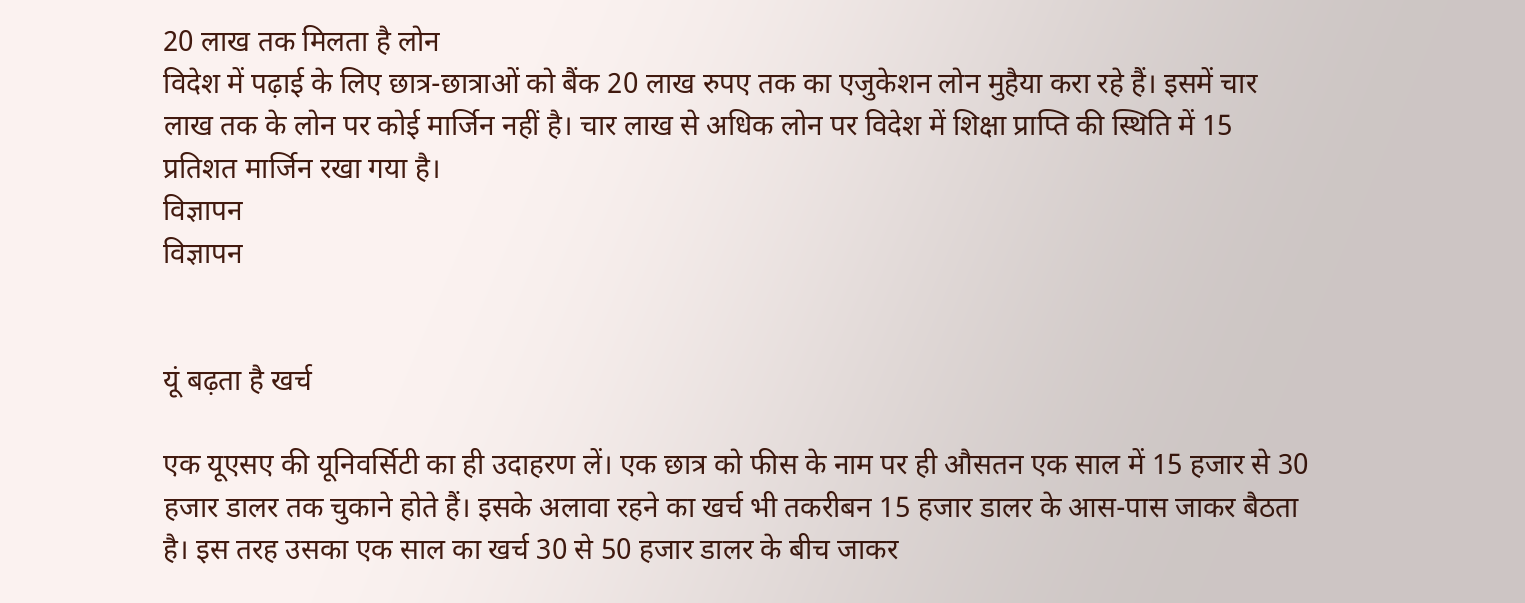20 लाख तक मिलता है लोन
विदेश में पढ़ाई के लिए छात्र-छात्राओं को बैंक 20 लाख रुपए तक का एजुकेशन लोन मुहैया करा रहे हैं। इसमें चार लाख तक के लोन पर कोई मार्जिन नहीं है। चार लाख से अधिक लोन पर विदेश में शिक्षा प्राप्ति की स्थिति में 15 प्रतिशत मार्जिन रखा गया है।
विज्ञापन
विज्ञापन


यूं बढ़ता है खर्च

एक यूएसए की यूनिवर्सिटी का ही उदाहरण लें। एक छात्र को फीस के नाम पर ही औसतन एक साल में 15 हजार से 30 हजार डालर तक चुकाने होते हैं। इसके अलावा रहने का खर्च भी तकरीबन 15 हजार डालर के आस-पास जाकर बैठता है। इस तरह उसका एक साल का खर्च 30 से 50 हजार डालर के बीच जाकर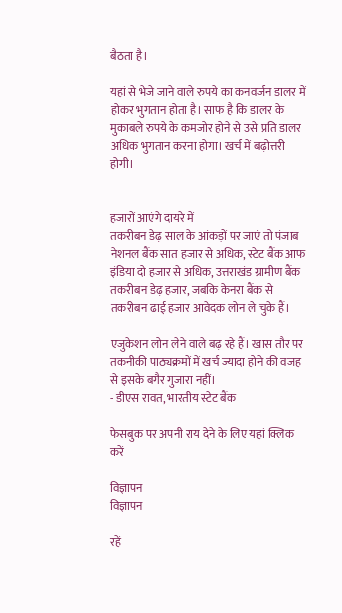बैठता है।

यहां से भेजे जाने वाले रुपये का कनवर्जन डालर में होकर भुगतान होता है। साफ है कि डालर के मुकाबले रुपये के कमजोर होने से उसे प्रति डालर अधिक भुगतान करना होगा। खर्च में बढ़ोत्तरी होगी।


हजारों आएंगे दायरे में
तकरीबन डेढ़ साल के आंकड़ों पर जाएं तो पंजाब नेशनल बैंक सात हजार से अधिक, स्टेट बैंक आफ इंडिया दो हजार से अधिक, उत्तराखंड ग्रामीण बैंक तकरीबन डेढ़ हजार, जबकि केनरा बैंक से तकरीबन ढाई हजार आवेदक लोन ले चुके हैं।

एजुकेशन लोन लेने वाले बढ़ रहे हैं। खास तौर पर तकनीकी पाठ्यक्रमों में खर्च ज्यादा होने की वजह से इसके बगैर गुजारा नहीं।
- डीएस रावत, भारतीय स्टेट बैंक

फेसबुक पर अपनी राय देने के लिए यहां क्लिक करें

विज्ञापन
विज्ञापन

रहें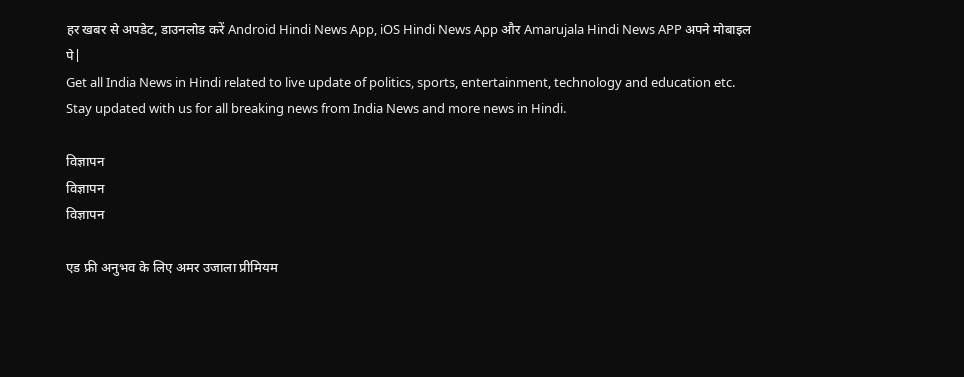हर खबर से अपडेट, डाउनलोड करें Android Hindi News App, iOS Hindi News App और Amarujala Hindi News APP अपने मोबाइल पे|
Get all India News in Hindi related to live update of politics, sports, entertainment, technology and education etc. Stay updated with us for all breaking news from India News and more news in Hindi.

विज्ञापन
विज्ञापन
विज्ञापन

एड फ्री अनुभव के लिए अमर उजाला प्रीमियम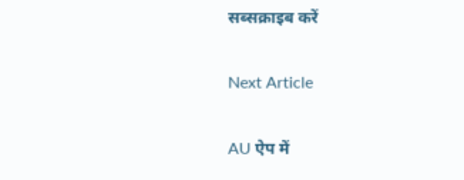सब्सक्राइब करें

Next Article

AU ऐप में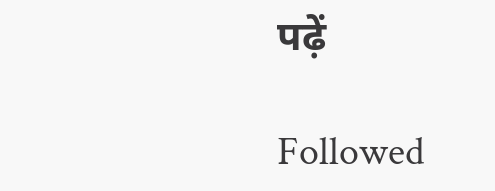पढ़ें

Followed